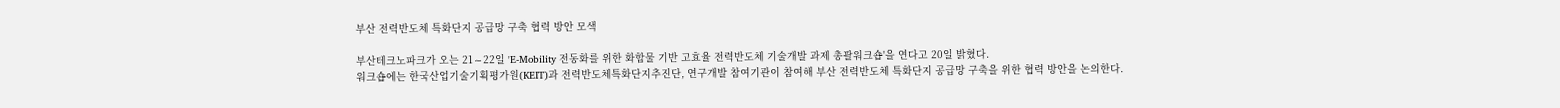부산 전력반도체 특화단지 공급망 구축 협력 방안 모색

부산테크노파크가 오는 21∼22일 'E-Mobility 전동화를 위한 화합물 기반 고효율 전력반도체 기술개발 과제 총괄워크숍'을 연다고 20일 밝혔다.
워크숍에는 한국산업기술기획평가원(KEIT)과 전력반도체특화단지추진단, 연구개발 참여기관이 참여해 부산 전력반도체 특화단지 공급망 구축을 위한 협력 방안을 논의한다.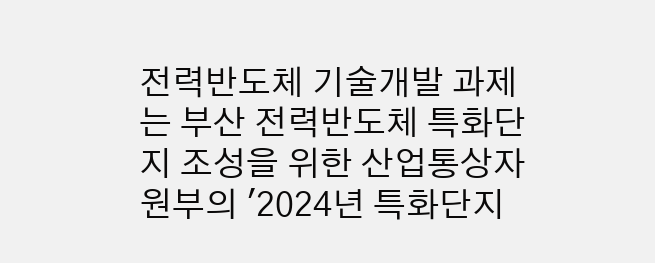전력반도체 기술개발 과제는 부산 전력반도체 특화단지 조성을 위한 산업통상자원부의 '2024년 특화단지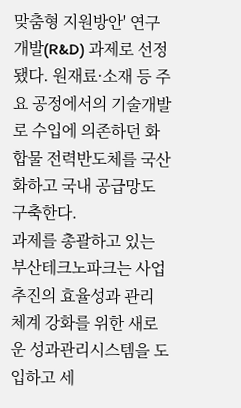맞춤형 지원방안' 연구개발(R&D) 과제로 선정됐다. 원재료·소재 등 주요 공정에서의 기술개발로 수입에 의존하던 화합물 전력반도체를 국산화하고 국내 공급망도 구축한다.
과제를 총괄하고 있는 부산테크노파크는 사업 추진의 효율성과 관리 체계 강화를 위한 새로운 성과관리시스템을 도입하고 세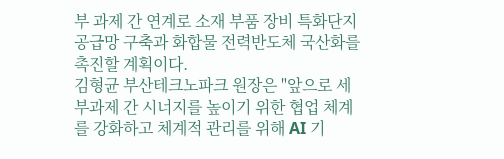부 과제 간 연계로 소재 부품 장비 특화단지 공급망 구축과 화합물 전력반도체 국산화를 촉진할 계획이다.
김형균 부산테크노파크 원장은 "앞으로 세부과제 간 시너지를 높이기 위한 협업 체계를 강화하고 체계적 관리를 위해 AI 기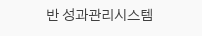반 성과관리시스템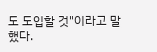도 도입할 것"이라고 말했다.